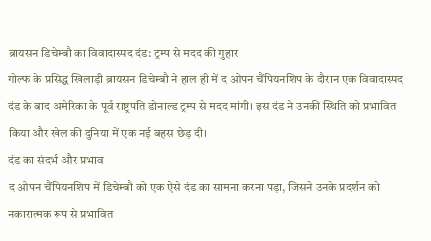ब्रायसन डिचेम्बौ का विवादास्पद दंड: ट्रम्प से मदद की गुहार
गोल्फ के प्रसिद्ध खिलाड़ी ब्रायसन डिचेम्बौ ने हाल ही में द ओपन चैंपियनशिप के दौरान एक विवादास्पद दंड के बाद अमेरिका के पूर्व राष्ट्रपति डोनाल्ड ट्रम्प से मदद मांगी। इस दंड ने उनकी स्थिति को प्रभावित किया और खेल की दुनिया में एक नई बहस छेड़ दी।
दंड का संदर्भ और प्रभाव
द ओपन चैंपियनशिप में डिचेम्बौ को एक ऐसे दंड का सामना करना पड़ा, जिसने उनके प्रदर्शन को नकारात्मक रूप से प्रभावित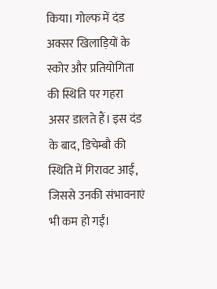किया। गोल्फ में दंड अक्सर खिलाड़ियों के स्कोर और प्रतियोगिता की स्थिति पर गहरा असर डालते हैं। इस दंड के बाद, डिचेम्बौ की स्थिति में गिरावट आई, जिससे उनकी संभावनाएं भी कम हो गईं।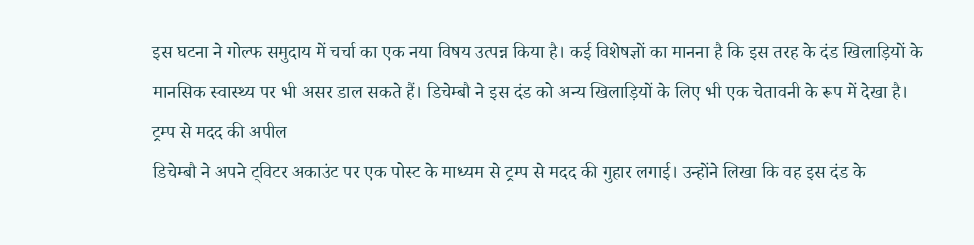इस घटना ने गोल्फ समुदाय में चर्चा का एक नया विषय उत्पन्न किया है। कई विशेषज्ञों का मानना है कि इस तरह के दंड खिलाड़ियों के मानसिक स्वास्थ्य पर भी असर डाल सकते हैं। डिचेम्बौ ने इस दंड को अन्य खिलाड़ियों के लिए भी एक चेतावनी के रूप में देखा है।
ट्रम्प से मदद की अपील
डिचेम्बौ ने अपने ट्विटर अकाउंट पर एक पोस्ट के माध्यम से ट्रम्प से मदद की गुहार लगाई। उन्होंने लिखा कि वह इस दंड के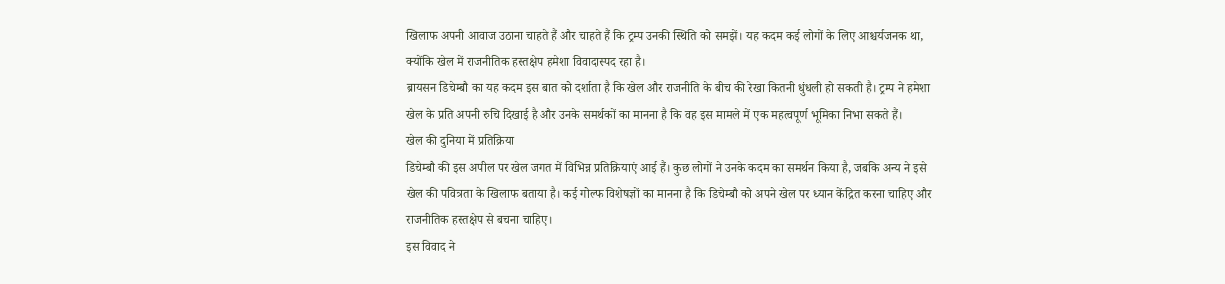खिलाफ अपनी आवाज उठाना चाहते हैं और चाहते हैं कि ट्रम्प उनकी स्थिति को समझें। यह कदम कई लोगों के लिए आश्चर्यजनक था, क्योंकि खेल में राजनीतिक हस्तक्षेप हमेशा विवादास्पद रहा है।
ब्रायसन डिचेम्बौ का यह कदम इस बात को दर्शाता है कि खेल और राजनीति के बीच की रेखा कितनी धुंधली हो सकती है। ट्रम्प ने हमेशा खेल के प्रति अपनी रुचि दिखाई है और उनके समर्थकों का मानना है कि वह इस मामले में एक महत्वपूर्ण भूमिका निभा सकते हैं।
खेल की दुनिया में प्रतिक्रिया
डिचेम्बौ की इस अपील पर खेल जगत में विभिन्न प्रतिक्रियाएं आई हैं। कुछ लोगों ने उनके कदम का समर्थन किया है, जबकि अन्य ने इसे खेल की पवित्रता के खिलाफ बताया है। कई गोल्फ विशेषज्ञों का मानना है कि डिचेम्बौ को अपने खेल पर ध्यान केंद्रित करना चाहिए और राजनीतिक हस्तक्षेप से बचना चाहिए।
इस विवाद ने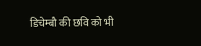डिचेम्बौ की छवि को भी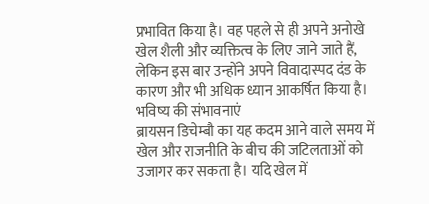प्रभावित किया है। वह पहले से ही अपने अनोखे खेल शैली और व्यक्तित्व के लिए जाने जाते हैं, लेकिन इस बार उन्होंने अपने विवादास्पद दंड के कारण और भी अधिक ध्यान आकर्षित किया है।
भविष्य की संभावनाएं
ब्रायसन डिचेम्बौ का यह कदम आने वाले समय में खेल और राजनीति के बीच की जटिलताओं को उजागर कर सकता है। यदि खेल में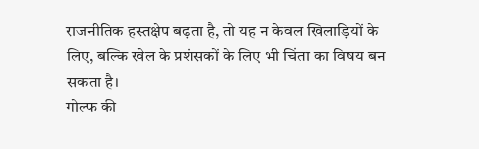राजनीतिक हस्तक्षेप बढ़ता है, तो यह न केवल खिलाड़ियों के लिए, बल्कि खेल के प्रशंसकों के लिए भी चिंता का विषय बन सकता है।
गोल्फ की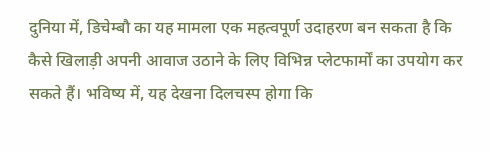दुनिया में, डिचेम्बौ का यह मामला एक महत्वपूर्ण उदाहरण बन सकता है कि कैसे खिलाड़ी अपनी आवाज उठाने के लिए विभिन्न प्लेटफार्मों का उपयोग कर सकते हैं। भविष्य में, यह देखना दिलचस्प होगा कि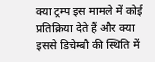क्या ट्रम्प इस मामले में कोई प्रतिक्रिया देते हैं और क्या इससे डिचेम्बौ की स्थिति में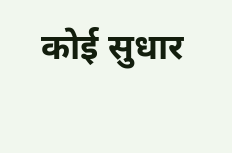कोई सुधार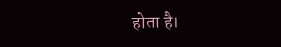होता है।